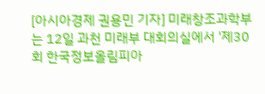[아시아경제 권용민 기자] 미래창조과학부는 12일 과천 미래부 대회의실에서 '제30회 한국정보올림피아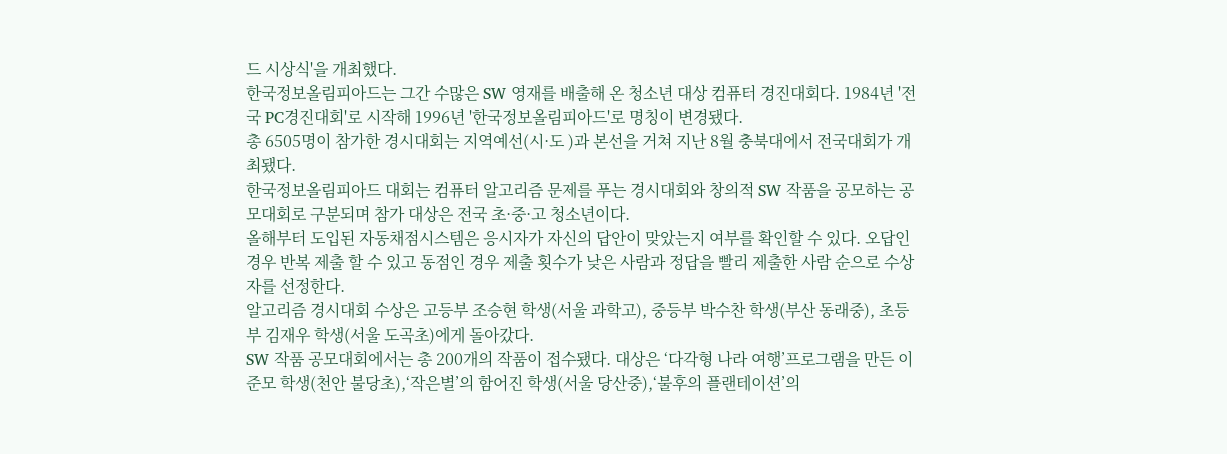드 시상식'을 개최했다.
한국정보올림피아드는 그간 수많은 SW 영재를 배출해 온 청소년 대상 컴퓨터 경진대회다. 1984년 '전국 PC경진대회'로 시작해 1996년 '한국정보올림피아드'로 명칭이 변경됐다.
총 6505명이 참가한 경시대회는 지역예선(시·도 )과 본선을 거쳐 지난 8월 충북대에서 전국대회가 개최됐다.
한국정보올림피아드 대회는 컴퓨터 알고리즘 문제를 푸는 경시대회와 창의적 SW 작품을 공모하는 공모대회로 구분되며 참가 대상은 전국 초·중·고 청소년이다.
올해부터 도입된 자동채점시스템은 응시자가 자신의 답안이 맞았는지 여부를 확인할 수 있다. 오답인 경우 반복 제출 할 수 있고 동점인 경우 제출 횟수가 낮은 사람과 정답을 빨리 제출한 사람 순으로 수상자를 선정한다.
알고리즘 경시대회 수상은 고등부 조승현 학생(서울 과학고), 중등부 박수찬 학생(부산 동래중), 초등부 김재우 학생(서울 도곡초)에게 돌아갔다.
SW 작품 공모대회에서는 총 200개의 작품이 접수됐다. 대상은 ‘다각형 나라 여행’프로그램을 만든 이준모 학생(천안 불당초),‘작은별’의 함어진 학생(서울 당산중),‘불후의 플랜테이션’의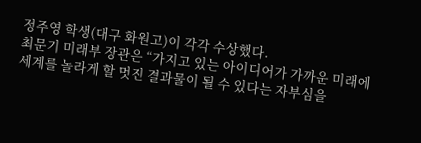정주영 학생(대구 화원고)이 각각 수상했다.
최문기 미래부 장관은 “가지고 있는 아이디어가 가까운 미래에 세계를 놀라게 할 멋진 결과물이 될 수 있다는 자부심을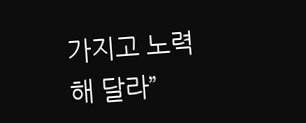가지고 노력해 달라”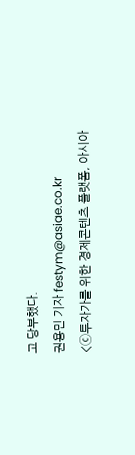고 당부했다.
권용민 기자 festym@asiae.co.kr
<ⓒ투자가를 위한 경제콘텐츠 플랫폼, 아시아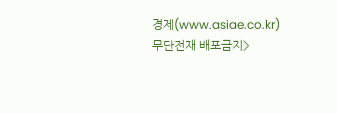경제(www.asiae.co.kr) 무단전재 배포금지>